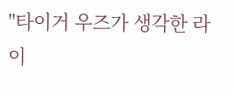"타이거 우즈가 생각한 라이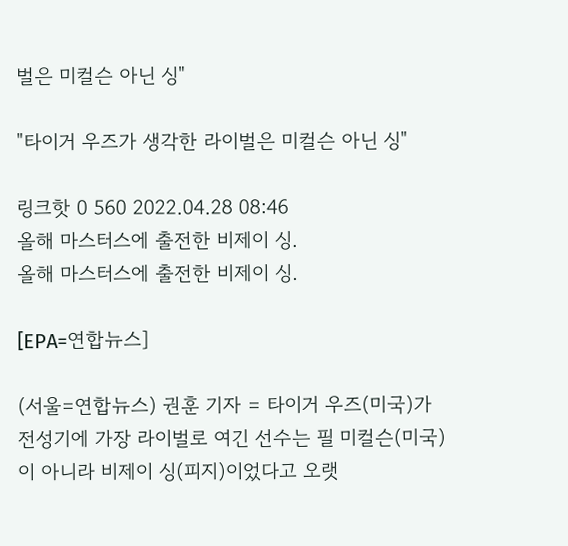벌은 미컬슨 아닌 싱"

"타이거 우즈가 생각한 라이벌은 미컬슨 아닌 싱"

링크핫 0 560 2022.04.28 08:46
올해 마스터스에 출전한 비제이 싱.
올해 마스터스에 출전한 비제이 싱.

[EPA=연합뉴스]

(서울=연합뉴스) 권훈 기자 = 타이거 우즈(미국)가 전성기에 가장 라이벌로 여긴 선수는 필 미컬슨(미국)이 아니라 비제이 싱(피지)이었다고 오랫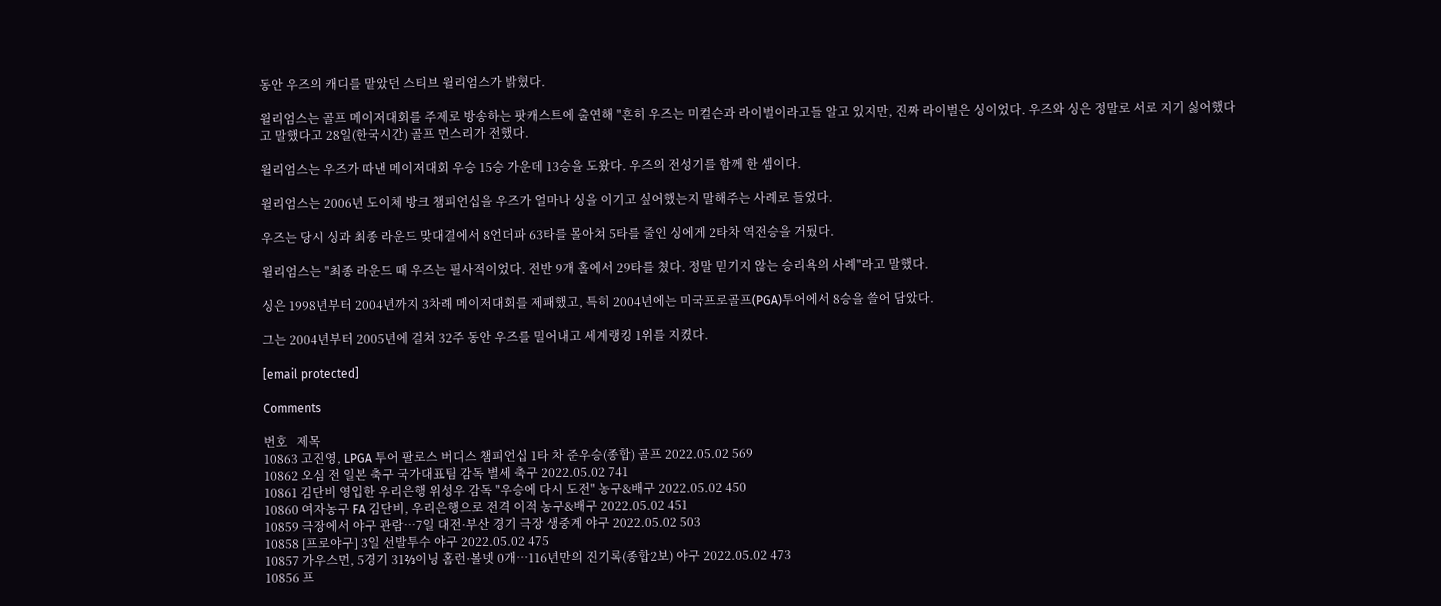동안 우즈의 캐디를 맡았던 스티브 윌리엄스가 밝혔다.

윌리엄스는 골프 메이저대회를 주제로 방송하는 팟캐스트에 출연해 "흔히 우즈는 미컬슨과 라이벌이라고들 알고 있지만, 진짜 라이벌은 싱이었다. 우즈와 싱은 정말로 서로 지기 싫어했다고 말했다고 28일(한국시간) 골프 먼스리가 전했다.

윌리엄스는 우즈가 따낸 메이저대회 우승 15승 가운데 13승을 도왔다. 우즈의 전성기를 함께 한 셈이다.

윌리엄스는 2006년 도이체 방크 챔피언십을 우즈가 얼마나 싱을 이기고 싶어했는지 말해주는 사례로 들었다.

우즈는 당시 싱과 최종 라운드 맞대결에서 8언더파 63타를 몰아쳐 5타를 줄인 싱에게 2타차 역전승을 거뒀다.

윌리엄스는 "최종 라운드 때 우즈는 필사적이었다. 전반 9개 홀에서 29타를 쳤다. 정말 믿기지 않는 승리욕의 사례"라고 말했다.

싱은 1998년부터 2004년까지 3차례 메이저대회를 제패했고, 특히 2004년에는 미국프로골프(PGA)투어에서 8승을 쓸어 담았다.

그는 2004년부터 2005년에 걸쳐 32주 동안 우즈를 밀어내고 세계랭킹 1위를 지켰다.

[email protected]

Comments

번호   제목
10863 고진영, LPGA 투어 팔로스 버디스 챔피언십 1타 차 준우승(종합) 골프 2022.05.02 569
10862 오심 전 일본 축구 국가대표팀 감독 별세 축구 2022.05.02 741
10861 김단비 영입한 우리은행 위성우 감독 "우승에 다시 도전" 농구&배구 2022.05.02 450
10860 여자농구 FA 김단비, 우리은행으로 전격 이적 농구&배구 2022.05.02 451
10859 극장에서 야구 관람…7일 대전·부산 경기 극장 생중계 야구 2022.05.02 503
10858 [프로야구] 3일 선발투수 야구 2022.05.02 475
10857 가우스먼, 5경기 31⅔이닝 홈런·볼넷 0개…116년만의 진기록(종합2보) 야구 2022.05.02 473
10856 프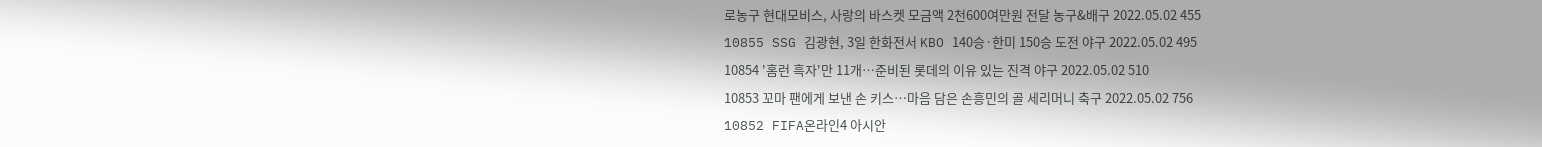로농구 현대모비스, 사랑의 바스켓 모금액 2천600여만원 전달 농구&배구 2022.05.02 455
10855 SSG 김광현, 3일 한화전서 KBO 140승·한미 150승 도전 야구 2022.05.02 495
10854 '홈런 흑자'만 11개…준비된 롯데의 이유 있는 진격 야구 2022.05.02 510
10853 꼬마 팬에게 보낸 손 키스…마음 담은 손흥민의 골 세리머니 축구 2022.05.02 756
10852 FIFA온라인4 아시안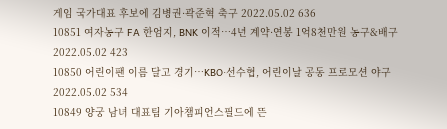게임 국가대표 후보에 김병권·곽준혁 축구 2022.05.02 636
10851 여자농구 FA 한엄지, BNK 이적…4년 계약·연봉 1억8천만원 농구&배구 2022.05.02 423
10850 어린이팬 이름 달고 경기…KBO·선수협, 어린이날 공동 프로모션 야구 2022.05.02 534
10849 양궁 남녀 대표팀 기아챔피언스필드에 뜬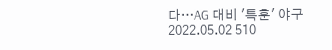다…AG 대비 '특훈' 야구 2022.05.02 510